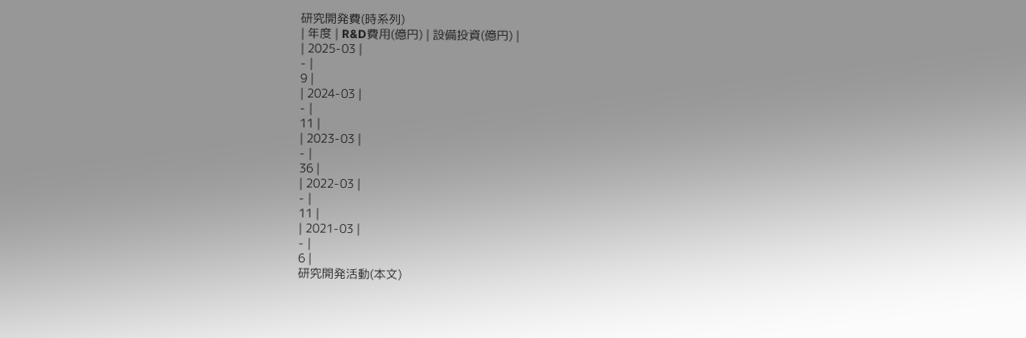研究開発費(時系列)
| 年度 | R&D費用(億円) | 設備投資(億円) |
| 2025-03 |
- |
9 |
| 2024-03 |
- |
11 |
| 2023-03 |
- |
36 |
| 2022-03 |
- |
11 |
| 2021-03 |
- |
6 |
研究開発活動(本文)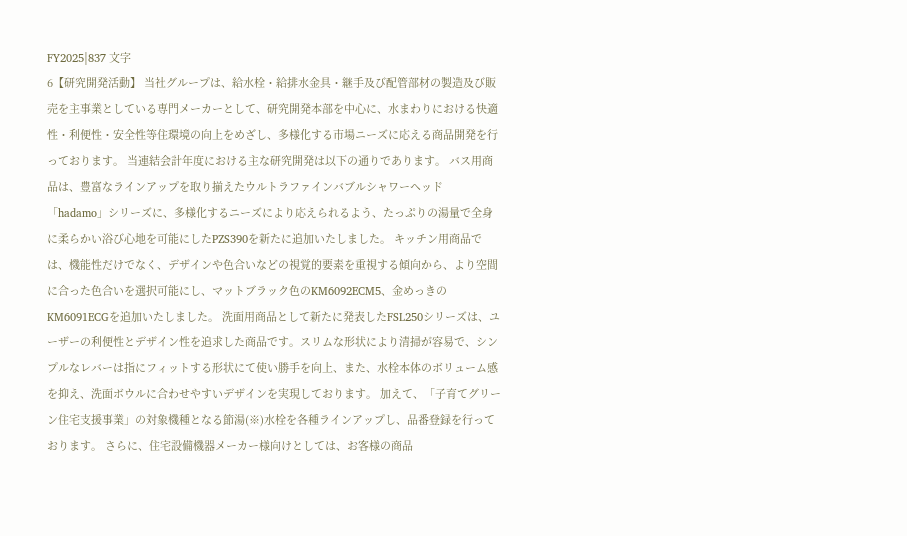FY2025|837 文字
6【研究開発活動】 当社グループは、給水栓・給排水金具・継手及び配管部材の製造及び販売を主事業としている専門メーカーとして、研究開発本部を中心に、水まわりにおける快適性・利便性・安全性等住環境の向上をめざし、多様化する市場ニーズに応える商品開発を行っております。 当連結会計年度における主な研究開発は以下の通りであります。 バス用商品は、豊富なラインアップを取り揃えたウルトラファインバブルシャワーヘッド「hadamo」シリーズに、多様化するニーズにより応えられるよう、たっぷりの湯量で全身に柔らかい浴び心地を可能にしたPZS390を新たに追加いたしました。 キッチン用商品では、機能性だけでなく、デザインや色合いなどの視覚的要素を重視する傾向から、より空間に合った色合いを選択可能にし、マットブラック色のKM6092ECM5、金めっきのKM6091ECGを追加いたしました。 洗面用商品として新たに発表したFSL250シリーズは、ユーザーの利便性とデザイン性を追求した商品です。スリムな形状により清掃が容易で、シンプルなレバーは指にフィットする形状にて使い勝手を向上、また、水栓本体のボリューム感を抑え、洗面ボウルに合わせやすいデザインを実現しております。 加えて、「子育てグリーン住宅支援事業」の対象機種となる節湯(※)水栓を各種ラインアップし、品番登録を行っております。 さらに、住宅設備機器メーカー様向けとしては、お客様の商品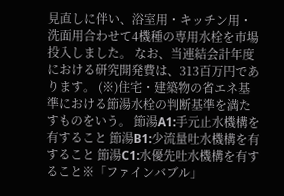見直しに伴い、浴室用・キッチン用・洗面用合わせて4機種の専用水栓を市場投入しました。 なお、当連結会計年度における研究開発費は、313百万円であります。 (※)住宅・建築物の省エネ基準における節湯水栓の判断基準を満たすものをいう。 節湯A1:手元止水機構を有すること 節湯B1:少流量吐水機構を有すること 節湯C1:水優先吐水機構を有すること※「ファインバブル」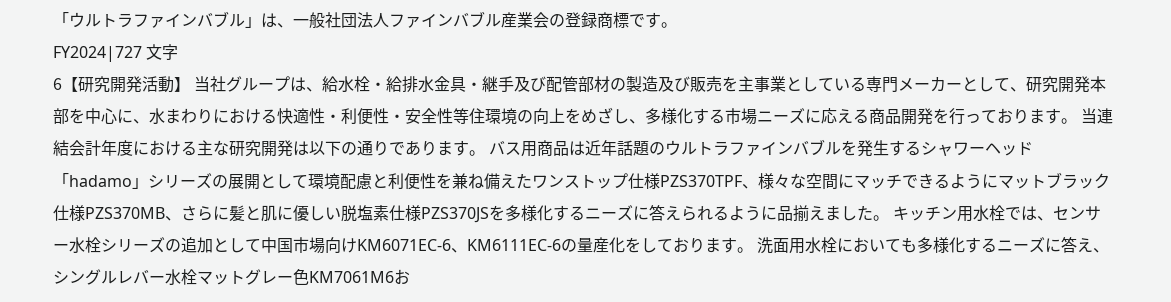「ウルトラファインバブル」は、一般社団法人ファインバブル産業会の登録商標です。
FY2024|727 文字
6【研究開発活動】 当社グループは、給水栓・給排水金具・継手及び配管部材の製造及び販売を主事業としている専門メーカーとして、研究開発本部を中心に、水まわりにおける快適性・利便性・安全性等住環境の向上をめざし、多様化する市場ニーズに応える商品開発を行っております。 当連結会計年度における主な研究開発は以下の通りであります。 バス用商品は近年話題のウルトラファインバブルを発生するシャワーヘッド「hadamo」シリーズの展開として環境配慮と利便性を兼ね備えたワンストップ仕様PZS370TPF、様々な空間にマッチできるようにマットブラック仕様PZS370MB、さらに髪と肌に優しい脱塩素仕様PZS370JSを多様化するニーズに答えられるように品揃えました。 キッチン用水栓では、センサー水栓シリーズの追加として中国市場向けKM6071EC-6、KM6111EC-6の量産化をしております。 洗面用水栓においても多様化するニーズに答え、シングルレバー水栓マットグレー色KM7061M6お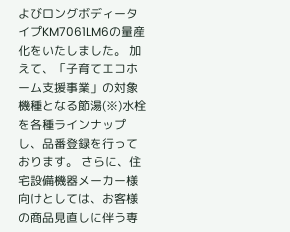よびロングボディータイプKM7061LM6の量産化をいたしました。 加えて、「子育てエコホーム支援事業」の対象機種となる節湯(※)水栓を各種ラインナップし、品番登録を行っております。 さらに、住宅設備機器メーカー様向けとしては、お客様の商品見直しに伴う専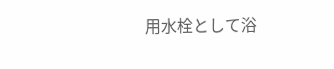用水栓として浴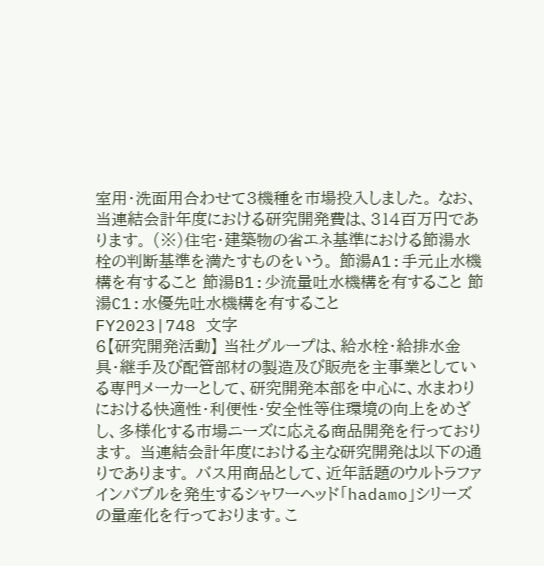室用・洗面用合わせて3機種を市場投入しました。 なお、当連結会計年度における研究開発費は、314百万円であります。 (※)住宅・建築物の省エネ基準における節湯水栓の判断基準を満たすものをいう。 節湯A1:手元止水機構を有すること 節湯B1:少流量吐水機構を有すること 節湯C1:水優先吐水機構を有すること
FY2023|748 文字
6【研究開発活動】 当社グループは、給水栓・給排水金具・継手及び配管部材の製造及び販売を主事業としている専門メーカーとして、研究開発本部を中心に、水まわりにおける快適性・利便性・安全性等住環境の向上をめざし、多様化する市場ニーズに応える商品開発を行っております。 当連結会計年度における主な研究開発は以下の通りであります。 バス用商品として、近年話題のウルトラファインバブルを発生するシャワーヘッド「hadamo」シリーズの量産化を行っております。こ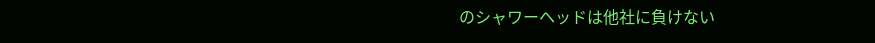のシャワーヘッドは他社に負けない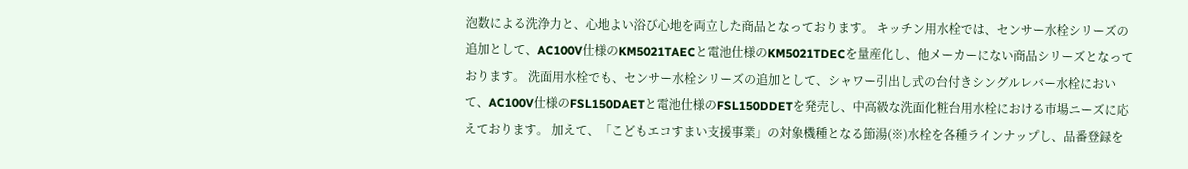泡数による洗浄力と、心地よい浴び心地を両立した商品となっております。 キッチン用水栓では、センサー水栓シリーズの追加として、AC100V仕様のKM5021TAECと電池仕様のKM5021TDECを量産化し、他メーカーにない商品シリーズとなっております。 洗面用水栓でも、センサー水栓シリーズの追加として、シャワー引出し式の台付きシングルレバー水栓において、AC100V仕様のFSL150DAETと電池仕様のFSL150DDETを発売し、中高級な洗面化粧台用水栓における市場ニーズに応えております。 加えて、「こどもエコすまい支援事業」の対象機種となる節湯(※)水栓を各種ラインナップし、品番登録を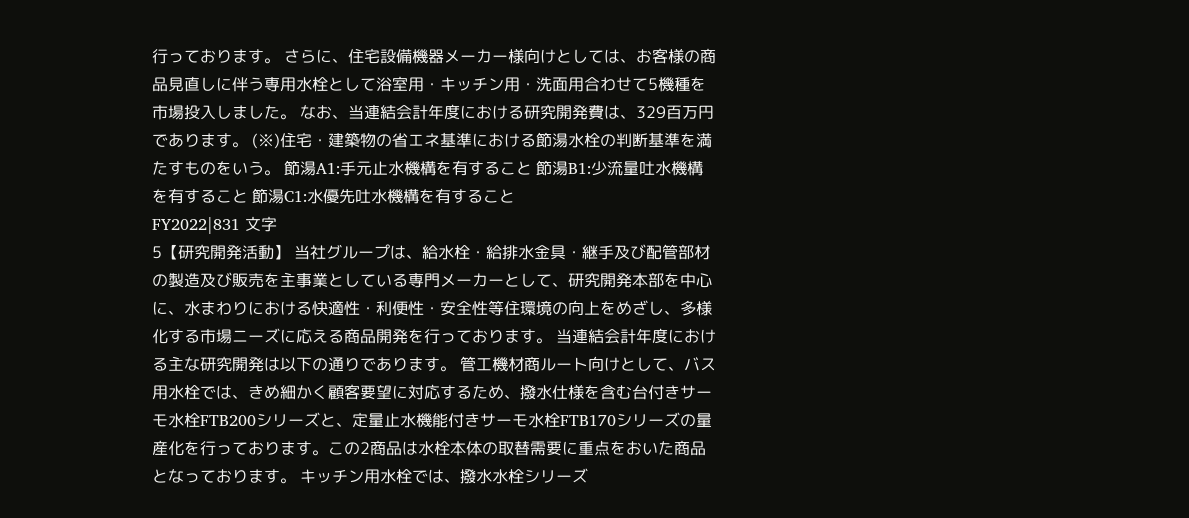行っております。 さらに、住宅設備機器メーカー様向けとしては、お客様の商品見直しに伴う専用水栓として浴室用・キッチン用・洗面用合わせて5機種を市場投入しました。 なお、当連結会計年度における研究開発費は、329百万円であります。 (※)住宅・建築物の省エネ基準における節湯水栓の判断基準を満たすものをいう。 節湯A1:手元止水機構を有すること 節湯B1:少流量吐水機構を有すること 節湯C1:水優先吐水機構を有すること
FY2022|831 文字
5【研究開発活動】 当社グループは、給水栓・給排水金具・継手及び配管部材の製造及び販売を主事業としている専門メーカーとして、研究開発本部を中心に、水まわりにおける快適性・利便性・安全性等住環境の向上をめざし、多様化する市場ニーズに応える商品開発を行っております。 当連結会計年度における主な研究開発は以下の通りであります。 管工機材商ルート向けとして、バス用水栓では、きめ細かく顧客要望に対応するため、撥水仕様を含む台付きサーモ水栓FTB200シリーズと、定量止水機能付きサーモ水栓FTB170シリーズの量産化を行っております。この2商品は水栓本体の取替需要に重点をおいた商品となっております。 キッチン用水栓では、撥水水栓シリーズ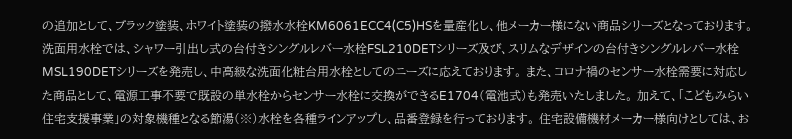の追加として、ブラック塗装、ホワイト塗装の撥水水栓KM6061ECC4(C5)HSを量産化し、他メーカー様にない商品シリーズとなっております。 洗面用水栓では、シャワー引出し式の台付きシングルレバー水栓FSL210DETシリーズ及び、スリムなデザインの台付きシングルレバー水栓MSL190DETシリーズを発売し、中高級な洗面化粧台用水栓としてのニーズに応えております。 また、コロナ禍のセンサー水栓需要に対応した商品として、電源工事不要で既設の単水栓からセンサー水栓に交換ができるE1704(電池式)も発売いたしました。 加えて、「こどもみらい住宅支援事業」の対象機種となる節湯(※)水栓を各種ラインアップし、品番登録を行っております。 住宅設備機材メーカー様向けとしては、お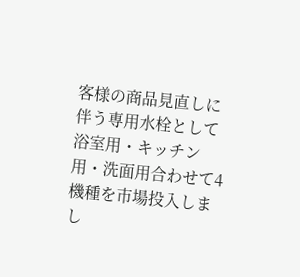客様の商品見直しに伴う専用水栓として浴室用・キッチン用・洗面用合わせて4機種を市場投入しまし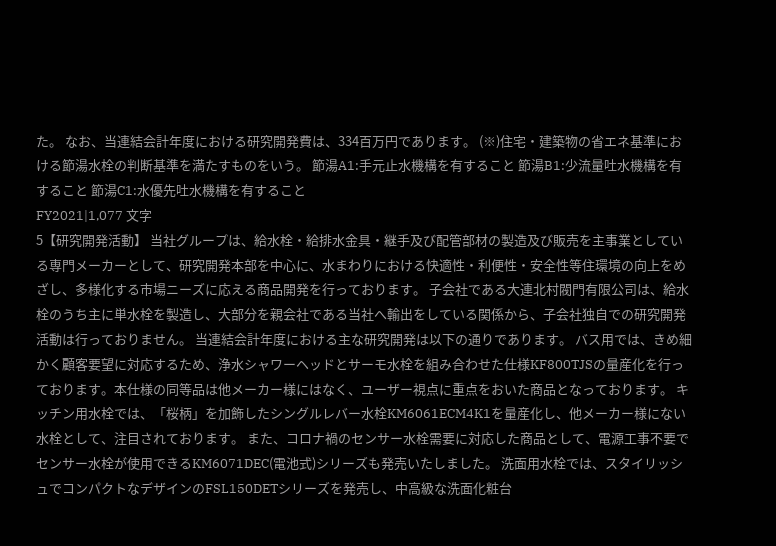た。 なお、当連結会計年度における研究開発費は、334百万円であります。 (※)住宅・建築物の省エネ基準における節湯水栓の判断基準を満たすものをいう。 節湯A1:手元止水機構を有すること 節湯B1:少流量吐水機構を有すること 節湯C1:水優先吐水機構を有すること
FY2021|1,077 文字
5【研究開発活動】 当社グループは、給水栓・給排水金具・継手及び配管部材の製造及び販売を主事業としている専門メーカーとして、研究開発本部を中心に、水まわりにおける快適性・利便性・安全性等住環境の向上をめざし、多様化する市場ニーズに応える商品開発を行っております。 子会社である大連北村閥門有限公司は、給水栓のうち主に単水栓を製造し、大部分を親会社である当社へ輸出をしている関係から、子会社独自での研究開発活動は行っておりません。 当連結会計年度における主な研究開発は以下の通りであります。 バス用では、きめ細かく顧客要望に対応するため、浄水シャワーヘッドとサーモ水栓を組み合わせた仕様KF800TJSの量産化を行っております。本仕様の同等品は他メーカー様にはなく、ユーザー視点に重点をおいた商品となっております。 キッチン用水栓では、「桜柄」を加飾したシングルレバー水栓KM6061ECM4K1を量産化し、他メーカー様にない水栓として、注目されております。 また、コロナ禍のセンサー水栓需要に対応した商品として、電源工事不要でセンサー水栓が使用できるKM6071DEC(電池式)シリーズも発売いたしました。 洗面用水栓では、スタイリッシュでコンパクトなデザインのFSL150DETシリーズを発売し、中高級な洗面化粧台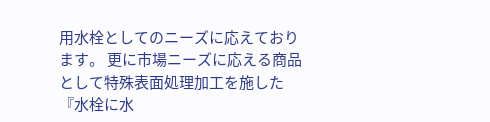用水栓としてのニーズに応えております。 更に市場ニーズに応える商品として特殊表面処理加工を施した『水栓に水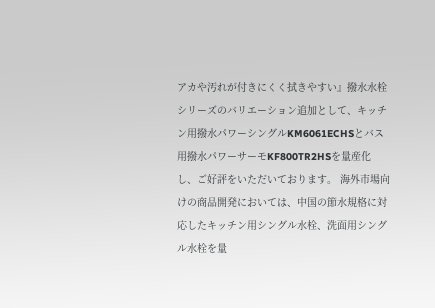アカや汚れが付きにくく拭きやすい』撥水水栓シリーズのバリエーション追加として、キッチン用撥水パワーシングルKM6061ECHSとバス用撥水パワーサーモKF800TR2HSを量産化し、ご好評をいただいております。 海外市場向けの商品開発においては、中国の節水規格に対応したキッチン用シングル水栓、洗面用シングル水栓を量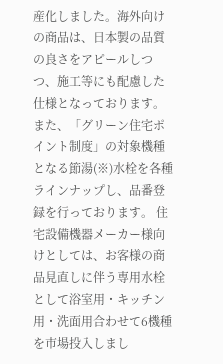産化しました。海外向けの商品は、日本製の品質の良さをアピールしつつ、施工等にも配慮した仕様となっております。 また、「グリーン住宅ポイント制度」の対象機種となる節湯(※)水栓を各種ラインナップし、品番登録を行っております。 住宅設備機器メーカー様向けとしては、お客様の商品見直しに伴う専用水栓として浴室用・キッチン用・洗面用合わせて6機種を市場投入しまし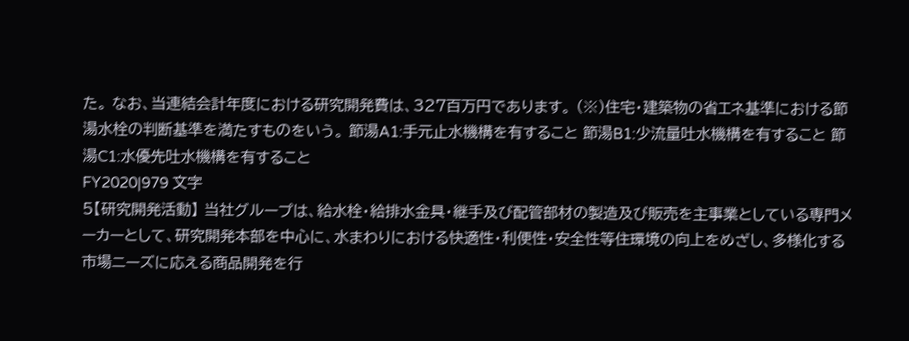た。 なお、当連結会計年度における研究開発費は、327百万円であります。 (※)住宅・建築物の省エネ基準における節湯水栓の判断基準を満たすものをいう。 節湯A1:手元止水機構を有すること 節湯B1:少流量吐水機構を有すること 節湯C1:水優先吐水機構を有すること
FY2020|979 文字
5【研究開発活動】 当社グループは、給水栓・給排水金具・継手及び配管部材の製造及び販売を主事業としている専門メーカーとして、研究開発本部を中心に、水まわりにおける快適性・利便性・安全性等住環境の向上をめざし、多様化する市場ニーズに応える商品開発を行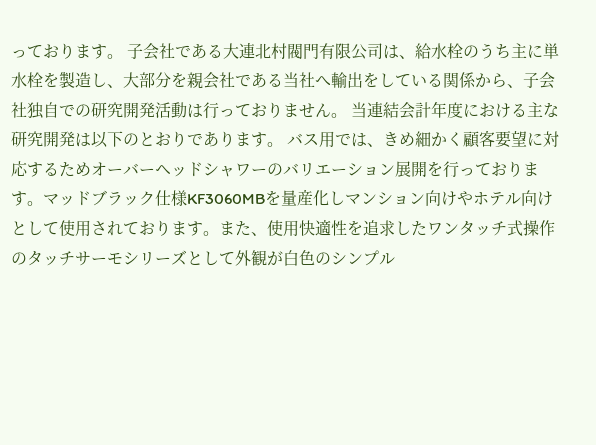っております。 子会社である大連北村閥門有限公司は、給水栓のうち主に単水栓を製造し、大部分を親会社である当社へ輸出をしている関係から、子会社独自での研究開発活動は行っておりません。 当連結会計年度における主な研究開発は以下のとおりであります。 バス用では、きめ細かく顧客要望に対応するためオーバーヘッドシャワーのバリエーション展開を行っております。マッドブラック仕様KF3060MBを量産化しマンション向けやホテル向けとして使用されております。また、使用快適性を追求したワンタッチ式操作のタッチサーモシリーズとして外観が白色のシンプル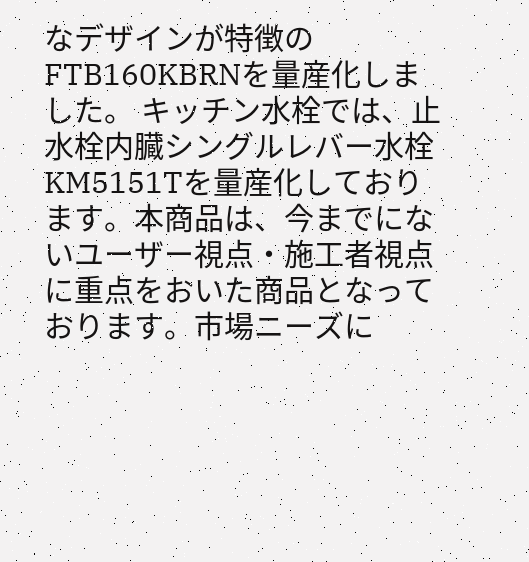なデザインが特徴のFTB160KBRNを量産化しました。 キッチン水栓では、止水栓内臓シングルレバー水栓KM5151Tを量産化しております。本商品は、今までにないユーザー視点・施工者視点に重点をおいた商品となっております。市場ニーズに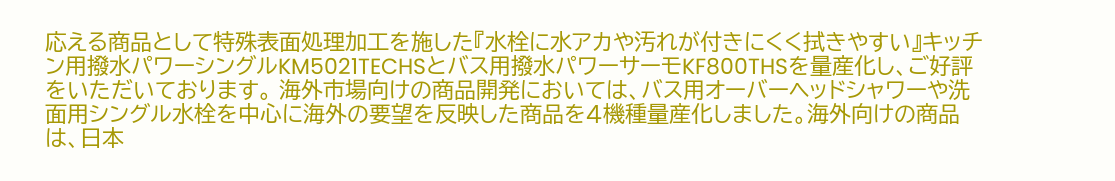応える商品として特殊表面処理加工を施した『水栓に水アカや汚れが付きにくく拭きやすい』キッチン用撥水パワーシングルKM5021TECHSとバス用撥水パワーサーモKF800THSを量産化し、ご好評をいただいております。 海外市場向けの商品開発においては、バス用オーバーヘッドシャワーや洗面用シングル水栓を中心に海外の要望を反映した商品を4機種量産化しました。海外向けの商品は、日本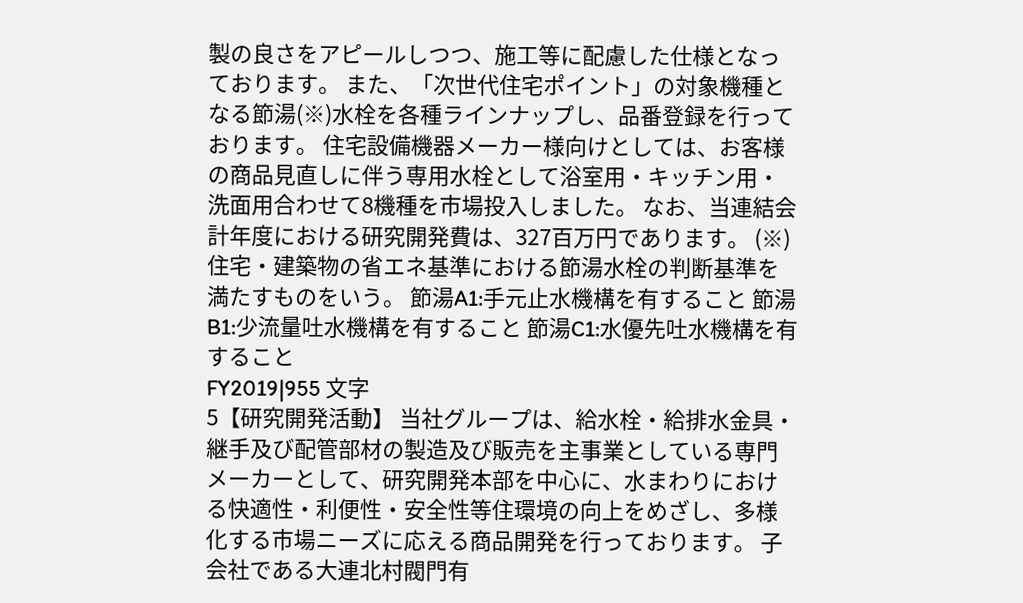製の良さをアピールしつつ、施工等に配慮した仕様となっております。 また、「次世代住宅ポイント」の対象機種となる節湯(※)水栓を各種ラインナップし、品番登録を行っております。 住宅設備機器メーカー様向けとしては、お客様の商品見直しに伴う専用水栓として浴室用・キッチン用・洗面用合わせて8機種を市場投入しました。 なお、当連結会計年度における研究開発費は、327百万円であります。 (※)住宅・建築物の省エネ基準における節湯水栓の判断基準を満たすものをいう。 節湯A1:手元止水機構を有すること 節湯B1:少流量吐水機構を有すること 節湯C1:水優先吐水機構を有すること
FY2019|955 文字
5【研究開発活動】 当社グループは、給水栓・給排水金具・継手及び配管部材の製造及び販売を主事業としている専門メーカーとして、研究開発本部を中心に、水まわりにおける快適性・利便性・安全性等住環境の向上をめざし、多様化する市場ニーズに応える商品開発を行っております。 子会社である大連北村閥門有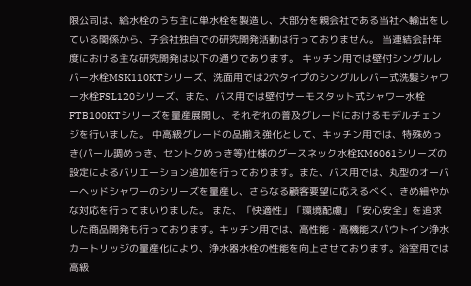限公司は、給水栓のうち主に単水栓を製造し、大部分を親会社である当社へ輸出をしている関係から、子会社独自での研究開発活動は行っておりません。 当連結会計年度における主な研究開発は以下の通りであります。 キッチン用では壁付シングルレバー水栓MSK110KTシリーズ、洗面用では2穴タイプのシングルレバー式洗髪シャワー水栓FSL120シリーズ、また、バス用では壁付サーモスタット式シャワー水栓FTB100KTシリーズを量産展開し、それぞれの普及グレードにおけるモデルチェンジを行いました。 中高級グレードの品揃え強化として、キッチン用では、特殊めっき(パール調めっき、セントクめっき等)仕様のグースネック水栓KM6061シリーズの設定によるバリエーション追加を行っております。また、バス用では、丸型のオーバーヘッドシャワーのシリーズを量産し、さらなる顧客要望に応えるべく、きめ細やかな対応を行ってまいりました。 また、「快適性」「環境配慮」「安心安全」を追求した商品開発も行っております。キッチン用では、高性能・高機能スパウトイン浄水カートリッジの量産化により、浄水器水栓の性能を向上させております。浴室用では高級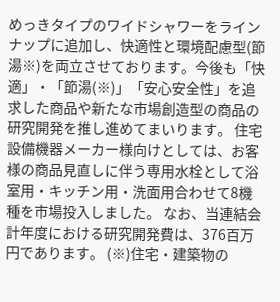めっきタイプのワイドシャワーをラインナップに追加し、快適性と環境配慮型(節湯※)を両立させております。今後も「快適」・「節湯(※)」「安心安全性」を追求した商品や新たな市場創造型の商品の研究開発を推し進めてまいります。 住宅設備機器メーカー様向けとしては、お客様の商品見直しに伴う専用水栓として浴室用・キッチン用・洗面用合わせて8機種を市場投入しました。 なお、当連結会計年度における研究開発費は、376百万円であります。 (※)住宅・建築物の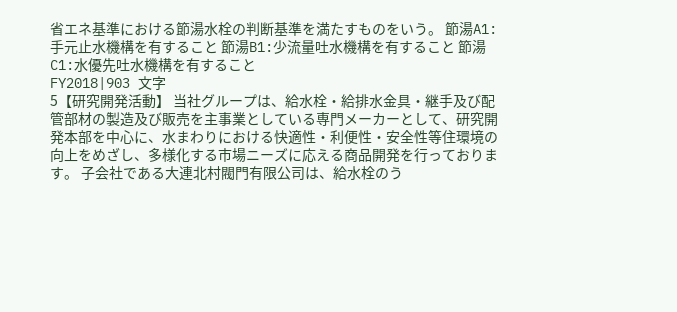省エネ基準における節湯水栓の判断基準を満たすものをいう。 節湯A1:手元止水機構を有すること 節湯B1:少流量吐水機構を有すること 節湯C1:水優先吐水機構を有すること
FY2018|903 文字
5【研究開発活動】 当社グループは、給水栓・給排水金具・継手及び配管部材の製造及び販売を主事業としている専門メーカーとして、研究開発本部を中心に、水まわりにおける快適性・利便性・安全性等住環境の向上をめざし、多様化する市場ニーズに応える商品開発を行っております。 子会社である大連北村閥門有限公司は、給水栓のう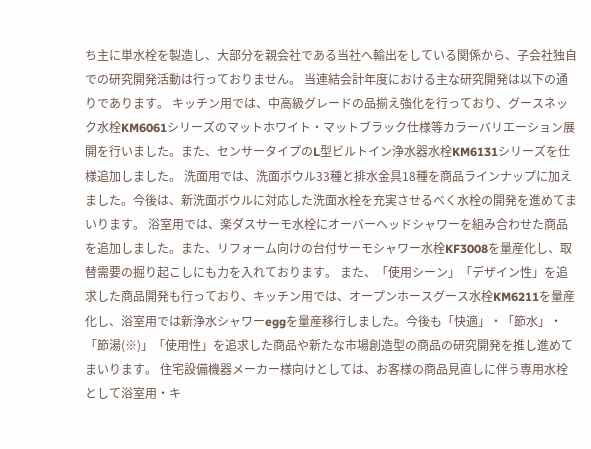ち主に単水栓を製造し、大部分を親会社である当社へ輸出をしている関係から、子会社独自での研究開発活動は行っておりません。 当連結会計年度における主な研究開発は以下の通りであります。 キッチン用では、中高級グレードの品揃え強化を行っており、グースネック水栓KM6061シリーズのマットホワイト・マットブラック仕様等カラーバリエーション展開を行いました。また、センサータイプのL型ビルトイン浄水器水栓KM6131シリーズを仕様追加しました。 洗面用では、洗面ボウル33種と排水金具18種を商品ラインナップに加えました。今後は、新洗面ボウルに対応した洗面水栓を充実させるべく水栓の開発を進めてまいります。 浴室用では、楽ダスサーモ水栓にオーバーヘッドシャワーを組み合わせた商品を追加しました。また、リフォーム向けの台付サーモシャワー水栓KF3008を量産化し、取替需要の掘り起こしにも力を入れております。 また、「使用シーン」「デザイン性」を追求した商品開発も行っており、キッチン用では、オープンホースグース水栓KM6211を量産化し、浴室用では新浄水シャワーeggを量産移行しました。今後も「快適」・「節水」・「節湯(※)」「使用性」を追求した商品や新たな市場創造型の商品の研究開発を推し進めてまいります。 住宅設備機器メーカー様向けとしては、お客様の商品見直しに伴う専用水栓として浴室用・キ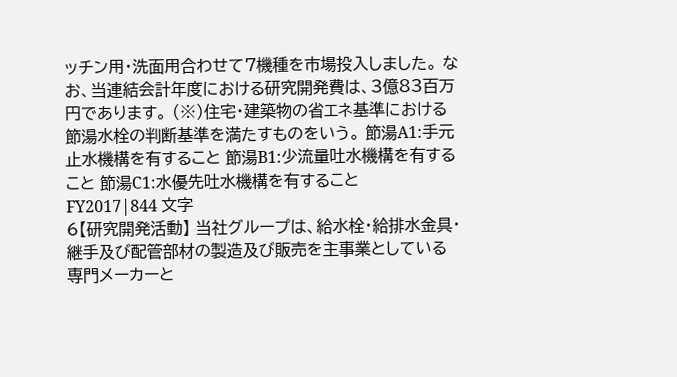ッチン用・洗面用合わせて7機種を市場投入しました。 なお、当連結会計年度における研究開発費は、3億83百万円であります。 (※)住宅・建築物の省エネ基準における節湯水栓の判断基準を満たすものをいう。 節湯A1:手元止水機構を有すること 節湯B1:少流量吐水機構を有すること 節湯C1:水優先吐水機構を有すること
FY2017|844 文字
6【研究開発活動】 当社グループは、給水栓・給排水金具・継手及び配管部材の製造及び販売を主事業としている専門メーカーと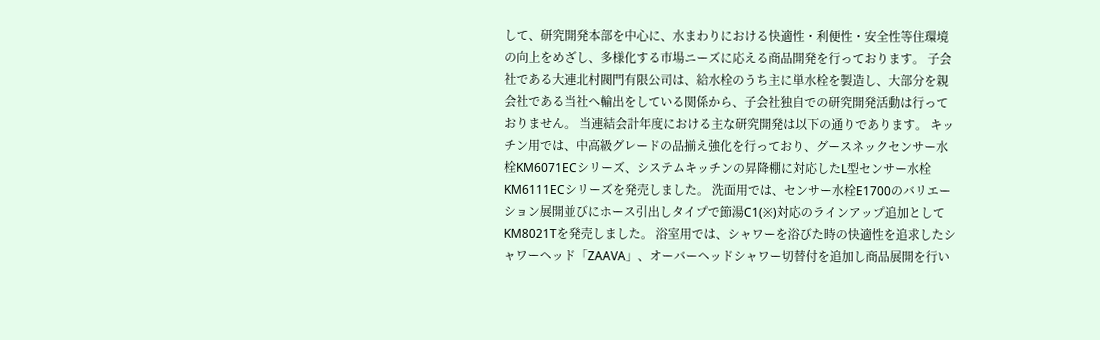して、研究開発本部を中心に、水まわりにおける快適性・利便性・安全性等住環境の向上をめざし、多様化する市場ニーズに応える商品開発を行っております。 子会社である大連北村閥門有限公司は、給水栓のうち主に単水栓を製造し、大部分を親会社である当社へ輸出をしている関係から、子会社独自での研究開発活動は行っておりません。 当連結会計年度における主な研究開発は以下の通りであります。 キッチン用では、中高級グレードの品揃え強化を行っており、グースネックセンサー水栓KM6071ECシリーズ、システムキッチンの昇降棚に対応したL型センサー水栓KM6111ECシリーズを発売しました。 洗面用では、センサー水栓E1700のバリエーション展開並びにホース引出しタイプで節湯C1(※)対応のラインアップ追加としてKM8021Tを発売しました。 浴室用では、シャワーを浴びた時の快適性を追求したシャワーヘッド「ZAAVA」、オーバーヘッドシャワー切替付を追加し商品展開を行い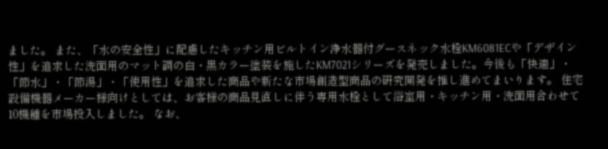ました。 また、「水の安全性」に配慮したキッチン用ビルトイン浄水器付グースネック水栓KM6081ECや「デザイン性」を追求した洗面用のマット調の白・黒カラー塗装を施したKM7021シリーズを発売しました。今後も「快適」・「節水」・「節湯」・「使用性」を追求した商品や新たな市場創造型商品の研究開発を推し進めてまいります。 住宅設備機器メーカー様向けとしては、お客様の商品見直しに伴う専用水栓として浴室用・キッチン用・洗面用合わせて10機種を市場投入しました。 なお、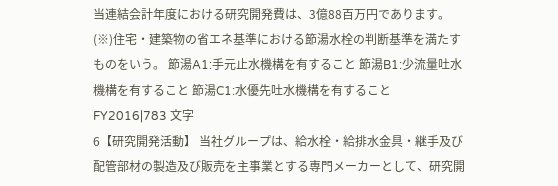当連結会計年度における研究開発費は、3億88百万円であります。 (※)住宅・建築物の省エネ基準における節湯水栓の判断基準を満たすものをいう。 節湯A1:手元止水機構を有すること 節湯B1:少流量吐水機構を有すること 節湯C1:水優先吐水機構を有すること
FY2016|783 文字
6【研究開発活動】 当社グループは、給水栓・給排水金具・継手及び配管部材の製造及び販売を主事業とする専門メーカーとして、研究開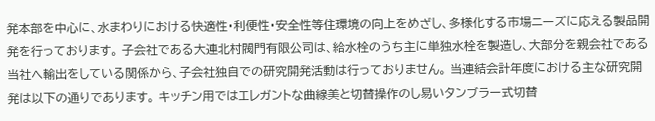発本部を中心に、水まわりにおける快適性・利便性・安全性等住環境の向上をめざし、多様化する市場ニーズに応える製品開発を行っております。 子会社である大連北村閥門有限公司は、給水栓のうち主に単独水栓を製造し、大部分を親会社である当社へ輸出をしている関係から、子会社独自での研究開発活動は行っておりません。 当連結会計年度における主な研究開発は以下の通りであります。 キッチン用ではエレガントな曲線美と切替操作のし易いタンブラー式切替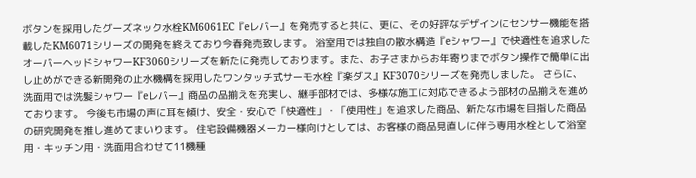ボタンを採用したグーズネック水栓KM6061EC『eレバー』を発売すると共に、更に、その好評なデザインにセンサー機能を搭載したKM6071シリーズの開発を終えており今春発売致します。 浴室用では独自の散水構造『eシャワー』で快適性を追求したオーバーヘッドシャワーKF3060シリーズを新たに発売しております。また、お子さまからお年寄りまでボタン操作で簡単に出し止めができる新開発の止水機構を採用したワンタッチ式サーモ水栓『楽ダス』KF3070シリーズを発売しました。 さらに、洗面用では洗髪シャワー『eレバー』商品の品揃えを充実し、継手部材では、多様な施工に対応できるよう部材の品揃えを進めております。 今後も市場の声に耳を傾け、安全・安心で「快適性」・「使用性」を追求した商品、新たな市場を目指した商品の研究開発を推し進めてまいります。 住宅設備機器メーカー様向けとしては、お客様の商品見直しに伴う専用水栓として浴室用・キッチン用・洗面用合わせて11機種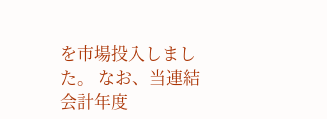を市場投入しました。 なお、当連結会計年度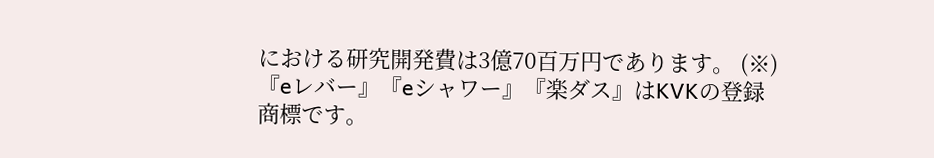における研究開発費は3億70百万円であります。 (※)『eレバー』『eシャワー』『楽ダス』はKVKの登録商標です。